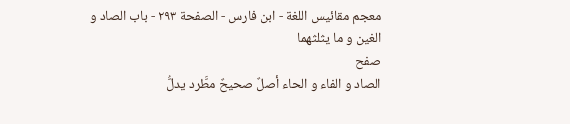معجم مقائيس اللغة - ابن فارس - الصفحة ٢٩٣ - باب الصاد و الغين و ما يثلثهما
صفح
الصاد و الفاء و الحاء أصلٌ صحيحٌ مطَّرد يدلُّ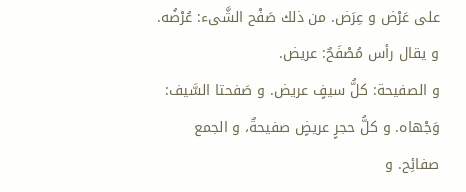على عَرْض و عِرَض. من ذلك صَفْح الشَّىء: عُرْضُه. و يقال رأس مُصْفَحٌ: عريض.
و الصفيحة: كلُّ سيفٍ عريض. و صَفحتا السَّيف: وَجْهاه. و كلُّ حجرٍ عريضٍ صفيحةٌ، و الجمع صفائِح. و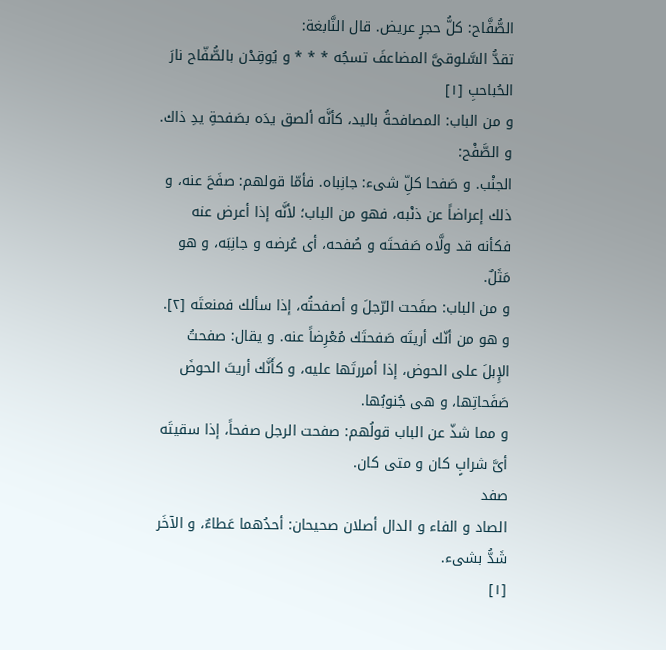الصُّفَّاح: كلُّ حجرٍ عريض. قال النَّابغة:
تقدُّ السَّلوقىَّ المضاعفَ تسجُه * * * و يُوقِدْن بالصُّفّاح نارَ الحُباحبِ [١]
و من الباب: المصافحةُ باليد، كأنَّه ألصق يدَه بصَفحةِ يدِ ذاك. و الصَّفْح:
الجنْب. و صَفحا كلِّ شىء: جانِباه. فأمّا قولهم: صفَحَ عنه، و ذلك إعراضاً عن ذنْبه، فهو من الباب؛ لأنَّه إذا أعرض عنه فكأنه قد ولَّاه صَفحتَه و صُفحه، أى عُرضه و جانِبَه، و هو مَثَلٌ.
و من الباب: صفَحت الرّجلَ و أصفحتُه، إذا سألك فمنعتَه [٢]. و هو من أنّك أريتَه صَفحتَك مُعْرِضاً عنه. و يقال: صفحتُ الإِبلَ على الحوض، إذا أمررتَها عليه، و كأَنَّك أريتَ الحوضَ صَفَحاتِها، و هى جُنوبُها.
و مما شذّ عن الباب قولُهم: صفحت الرجل صفحاً، إذا سقيتَه أىَّ شرابٍ كان و متى كان.
صفد
الصاد و الفاء و الدال أصلان صحيحان: أحدُهما عَطاءٌ، و الآخَر شَدُّ بشىء.
[١]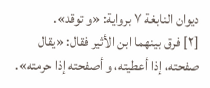ديوان النابغة ٧ برواية: «و توقد».
[٢] فرق بينهما ابن الأثير فقال: «يقال صفحته، إذا أعطيته، و أصفحته إذا حرمته».